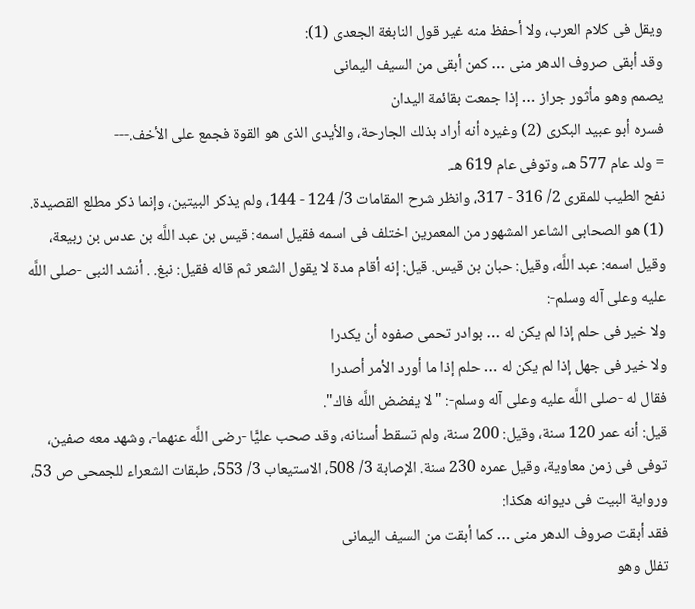ويقل فى كلام العرب، ولا أحفظ منه غير قول النابغة الجعدى (1):
وقد أبقى صروف الدهر منى … كمن أبقى من السيف اليمانى
يصمم وهو مأثور جراز … إذا جمعت بقائمة اليدان
فسره أبو عبيد البكرى (2) وغيره أنه أراد بذلك الجارحة، والأيدى الذى هو القوة فجمع على الأخف.---
= ولد عام 577 هـ، وتوفى عام 619 هـ.
نفح الطيب للمقرى 2/ 316 - 317، وانظر شرح المقامات 3/ 124 - 144، ولم يذكر البيتين، وإنما ذكر مطلع القصيدة.
(1) هو الصحابى الشاعر المشهور من المعمرين اختلف فى اسمه فقيل اسمه: قيس بن عبد اللَّه بن عدس بن ربيعة، وقيل اسمه: عبد اللَّه، وقيل: حبان بن قيس. قيل: إنه أقام مدة لا يقول الشعر ثم قاله فقيل: نبغ. . أنشد النبى -صلى اللَّه عليه وعلى آله وسلم-:
ولا خير فى حلم إذا لم يكن له … بوادر تحمى صفوه أن يكدرا
ولا خير فى جهل إذا لم يكن له … حلم إذا ما أورد الأمر أصدرا
فقال له -صلى اللَّه عليه وعلى آله وسلم-: "لا يفضض اللَّه فاك".
قيل: أنه عمر 120 سنة، وقيل: 200 سنة، ولم تسقط أسنانه، وقد صحب عليًّا -رضى اللَّه عنهما-، وشهد معه صفين، توفى فى زمن معاوية، وقيل عمره 230 سنة. الإصابة 3/ 508، الاستيعاب 3/ 553، طبقات الشعراء للجمحى ص 53، ورواية البيت فى ديوانه هكذا:
فقد أبقت صروف الدهر منى … كما أبقت من السيف اليمانى
تفلل وهو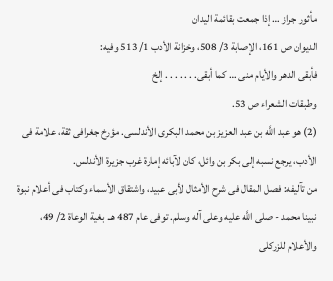مأثور جراز … إذا جمعت بقائمة اليدان
الديوان ص 161، الإصابة 3/ 508، وخزانة الأدب 1/ 513 وفيه:
فأبقى الدهر والأيام منى … كما أبقى. . . . . . . إلخ
وطبقات الشعراء ص 53.
(2) هو عبد اللَّه بن عبد العزيز بن محمد البكرى الأندلسى. مؤرخ جغرافى ثقة، علامة فى الأدب، يرجع نسبه إلى بكر بن وائل، كان لآبائه إمارة غرب جزيرة الأندلس.
من تآليفه: فصل المقال فى شرح الأمثال لأبى عبيد، واشتقاق الأسماء وكتاب فى أعلام نبوة نبينا محمد - صلى اللَّه عليه وعلى آله وسلم. توفى عام 487 هـ. بغية الوعاة 2/ 49، والأعلام للزركلى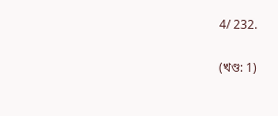4/ 232.

(খণ্ড: 1)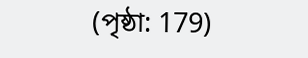(পৃষ্ঠা: 179)